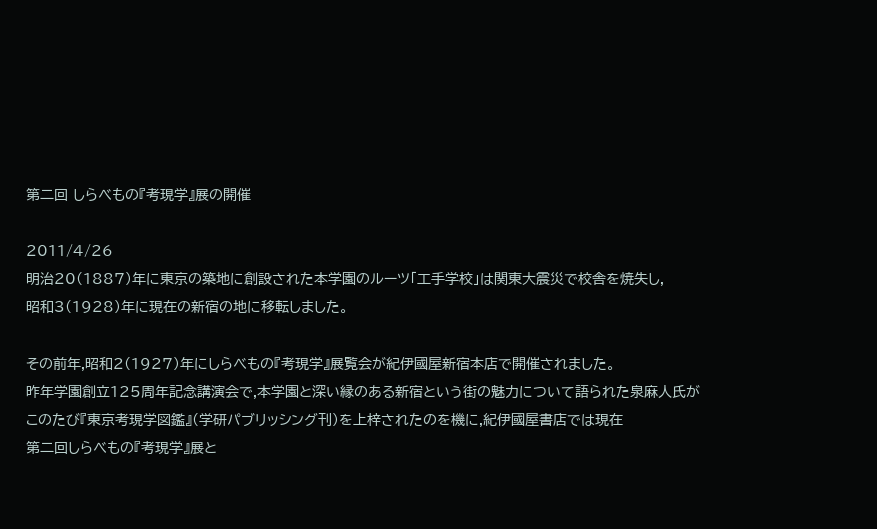第二回 しらべもの『考現学』展の開催

2011/4/26
明治20(1887)年に東京の築地に創設された本学園のルーツ「工手学校」は関東大震災で校舎を焼失し,
昭和3(1928)年に現在の新宿の地に移転しました。

その前年,昭和2(1927)年にしらべもの『考現学』展覧会が紀伊國屋新宿本店で開催されました。
昨年学園創立125周年記念講演会で,本学園と深い縁のある新宿という街の魅力について語られた泉麻人氏が
このたび『東京考現学図鑑』(学研パブリッシング刊)を上梓されたのを機に,紀伊國屋書店では現在
第二回しらべもの『考現学』展と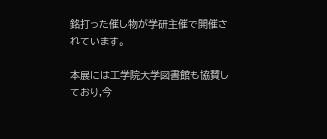銘打った催し物が学研主催で開催されています。

本展には工学院大学図書館も協賛しており,今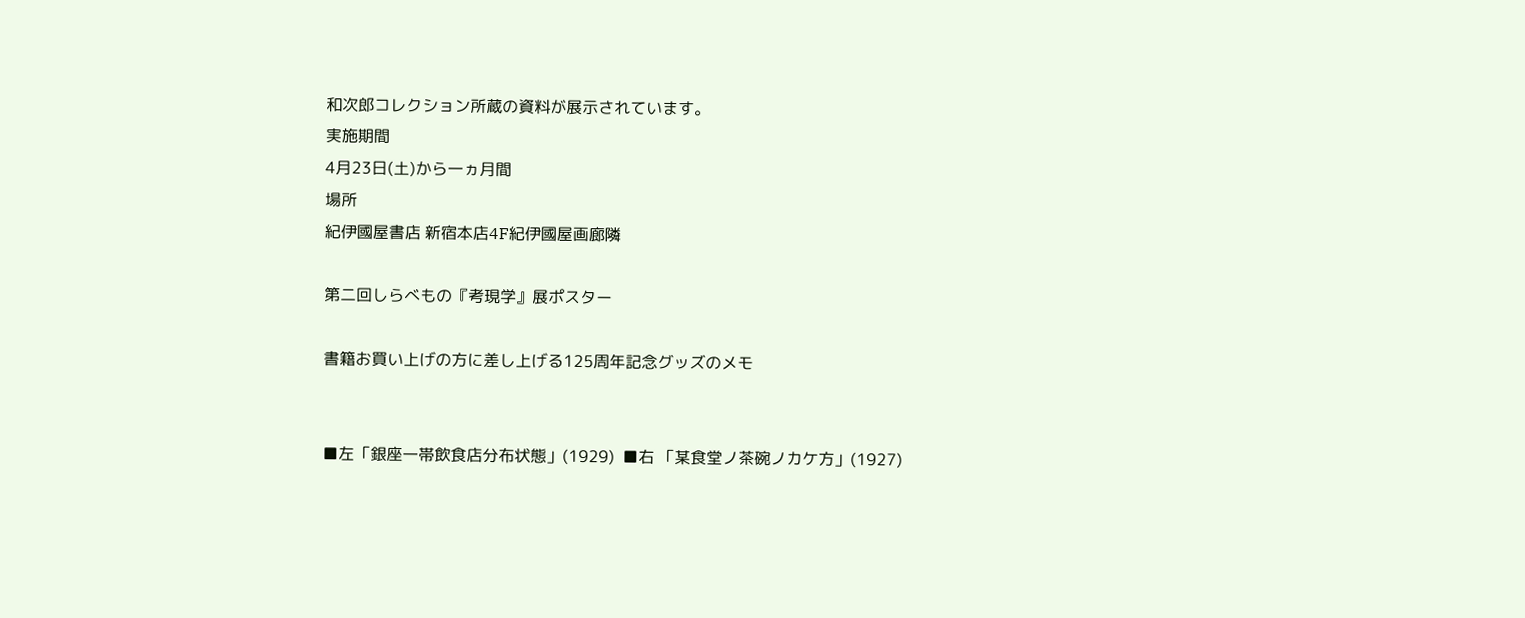和次郎コレクション所蔵の資料が展示されています。
実施期間
4月23日(土)から一ヵ月間
場所
紀伊國屋書店 新宿本店4F紀伊國屋画廊隣

第二回しらべもの『考現学』展ポスター

書籍お買い上げの方に差し上げる125周年記念グッズのメモ


■左「銀座一帯飲食店分布状態」(1929)  ■右 「某食堂ノ茶碗ノカケ方」(1927)